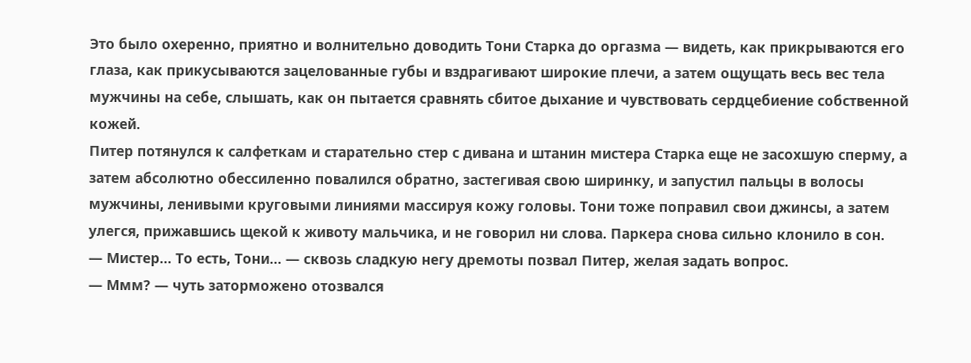Это было охеренно, приятно и волнительно доводить Тони Старка до оргазма — видеть, как прикрываются его глаза, как прикусываются зацелованные губы и вздрагивают широкие плечи, а затем ощущать весь вес тела мужчины на себе, слышать, как он пытается сравнять сбитое дыхание и чувствовать сердцебиение собственной кожей.
Питер потянулся к салфеткам и старательно стер с дивана и штанин мистера Старка еще не засохшую сперму, а затем абсолютно обессиленно повалился обратно, застегивая свою ширинку, и запустил пальцы в волосы мужчины, ленивыми круговыми линиями массируя кожу головы. Тони тоже поправил свои джинсы, а затем улегся, прижавшись щекой к животу мальчика, и не говорил ни слова. Паркера снова сильно клонило в сон.
— Мистер… То есть, Тони… — сквозь сладкую негу дремоты позвал Питер, желая задать вопрос.
— Ммм? — чуть заторможено отозвался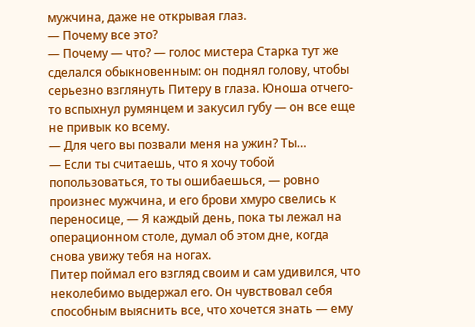мужчина, даже не открывая глаз.
— Почему все это?
— Почему — что? — голос мистера Старка тут же сделался обыкновенным: он поднял голову, чтобы серьезно взглянуть Питеру в глаза. Юноша отчего-то вспыхнул румянцем и закусил губу — он все еще не привык ко всему.
— Для чего вы позвали меня на ужин? Ты…
— Если ты считаешь, что я хочу тобой попользоваться, то ты ошибаешься, — ровно произнес мужчина, и его брови хмуро свелись к переносице, — Я каждый день, пока ты лежал на операционном столе, думал об этом дне, когда снова увижу тебя на ногах.
Питер поймал его взгляд своим и сам удивился, что неколебимо выдержал его. Он чувствовал себя способным выяснить все, что хочется знать — ему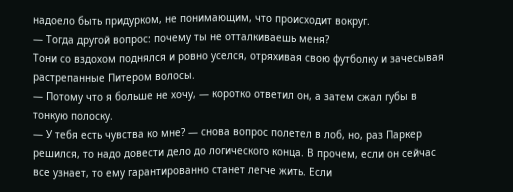надоело быть придурком, не понимающим, что происходит вокруг.
— Тогда другой вопрос: почему ты не отталкиваешь меня?
Тони со вздохом поднялся и ровно уселся, отряхивая свою футболку и зачесывая растрепанные Питером волосы.
— Потому что я больше не хочу, — коротко ответил он, а затем сжал губы в тонкую полоску.
— У тебя есть чувства ко мне? — снова вопрос полетел в лоб, но, раз Паркер решился, то надо довести дело до логического конца. В прочем, если он сейчас все узнает, то ему гарантированно станет легче жить. Если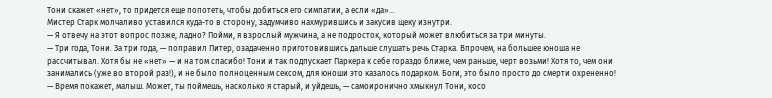Тони скажет «нет», то придется еще попотеть, чтобы добиться его симпатии, а если «да»…
Мистер Старк молчаливо уставился куда-то в сторону, задумчиво нахмурившись и закусив щеку изнутри.
— Я отвечу на этот вопрос позже, ладно? Пойми, я взрослый мужчина, а не подросток, который может влюбиться за три минуты.
— Три года, Тони. За три года, — поправил Питер, озадаченно приготовившись дальше слушать речь Старка. Впрочем, на большее юноша не рассчитывал. Хотя бы не «нет» — и на том спасибо! Тони и так подпускает Паркера к себе гораздо ближе, чем раньше, черт возьми! Хотя то, чем они занимались (уже во второй раз!), и не было полноценным сексом, для юноши это казалось подарком. Боги, это было просто до смерти охрененно!
— Время покажет, малыш. Может, ты поймешь, насколько я старый, и уйдешь, — самоиронично хмыкнул Тони, косо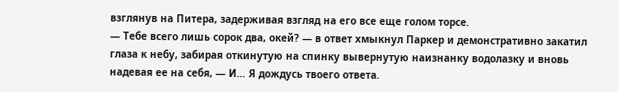взглянув на Питера, задерживая взгляд на его все еще голом торсе.
— Тебе всего лишь сорок два, окей? — в ответ хмыкнул Паркер и демонстративно закатил глаза к небу, забирая откинутую на спинку вывернутую наизнанку водолазку и вновь надевая ее на себя, — И… Я дождусь твоего ответа.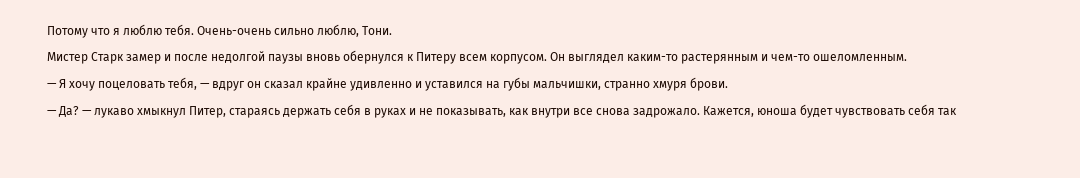Потому что я люблю тебя. Очень-очень сильно люблю, Тони.
Мистер Старк замер и после недолгой паузы вновь обернулся к Питеру всем корпусом. Он выглядел каким-то растерянным и чем-то ошеломленным.
— Я хочу поцеловать тебя, — вдруг он сказал крайне удивленно и уставился на губы мальчишки, странно хмуря брови.
— Да? — лукаво хмыкнул Питер, стараясь держать себя в руках и не показывать, как внутри все снова задрожало. Кажется, юноша будет чувствовать себя так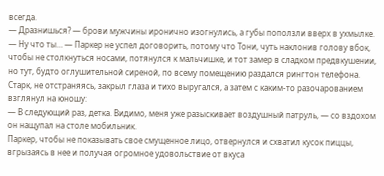всегда.
— Дразнишься? — брови мужчины иронично изогнулись, а губы поползли вверх в ухмылке.
— Ну что ты… — Паркер не успел договорить, потому что Тони, чуть наклонив голову вбок, чтобы не столкнуться носами, потянулся к мальчишке, и тот замер в сладком предвкушении, но тут, будто оглушительной сиреной, по всему помещению раздался рингтон телефона. Старк, не отстраняясь, закрыл глаза и тихо выругался, а затем с каким-то разочарованием взглянул на юношу:
— В следующий раз, детка. Видимо, меня уже разыскивает воздушный патруль, — со вздохом он нащупал на столе мобильник.
Паркер, чтобы не показывать свое смущенное лицо, отвернулся и схватил кусок пиццы, вгрызаясь в нее и получая огромное удовольствие от вкуса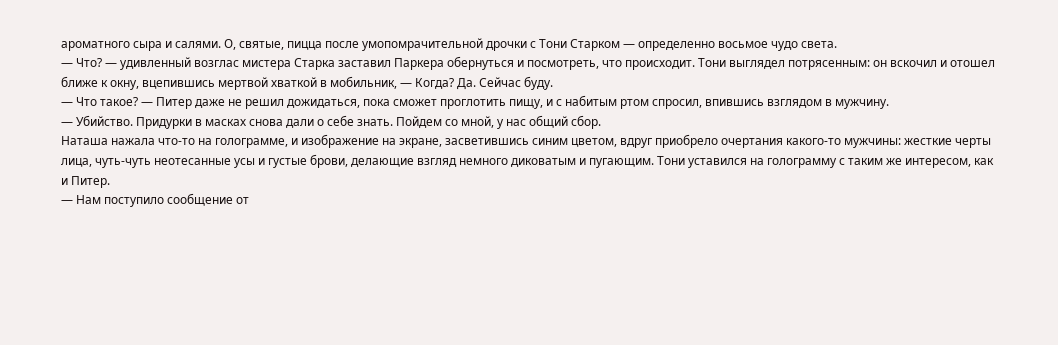ароматного сыра и салями. О, святые, пицца после умопомрачительной дрочки с Тони Старком — определенно восьмое чудо света.
— Что? — удивленный возглас мистера Старка заставил Паркера обернуться и посмотреть, что происходит. Тони выглядел потрясенным: он вскочил и отошел ближе к окну, вцепившись мертвой хваткой в мобильник, — Когда? Да. Сейчас буду.
— Что такое? — Питер даже не решил дожидаться, пока сможет проглотить пищу, и с набитым ртом спросил, впившись взглядом в мужчину.
— Убийство. Придурки в масках снова дали о себе знать. Пойдем со мной, у нас общий сбор.
Наташа нажала что-то на голограмме, и изображение на экране, засветившись синим цветом, вдруг приобрело очертания какого-то мужчины: жесткие черты лица, чуть-чуть неотесанные усы и густые брови, делающие взгляд немного диковатым и пугающим. Тони уставился на голограмму с таким же интересом, как и Питер.
— Нам поступило сообщение от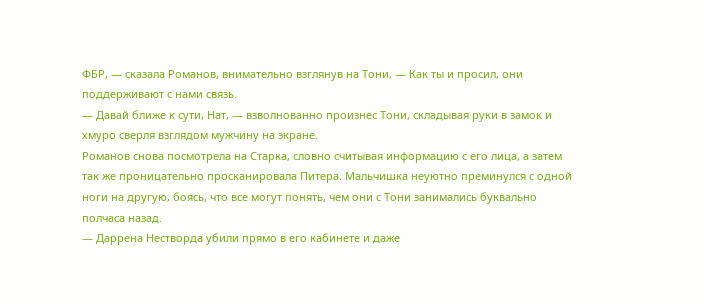ФБР, — сказала Романов, внимательно взглянув на Тони, — Как ты и просил, они поддерживают с нами связь.
— Давай ближе к сути, Нат, — взволнованно произнес Тони, складывая руки в замок и хмуро сверля взглядом мужчину на экране.
Романов снова посмотрела на Старка, словно считывая информацию с его лица, а затем так же проницательно просканировала Питера. Мальчишка неуютно преминулся с одной ноги на другую, боясь, что все могут понять, чем они с Тони занимались буквально полчаса назад.
— Даррена Нестворда убили прямо в его кабинете и даже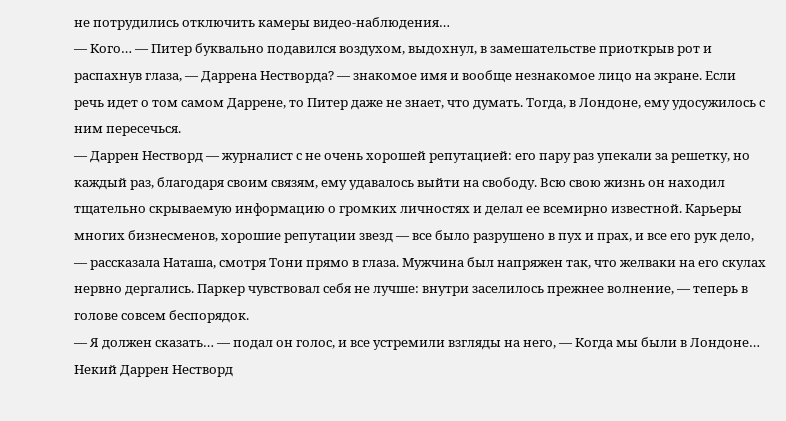не потрудились отключить камеры видео-наблюдения…
— Кого… — Питер буквально подавился воздухом, выдохнул, в замешательстве приоткрыв рот и распахнув глаза, — Даррена Нестворда? — знакомое имя и вообще незнакомое лицо на экране. Если речь идет о том самом Даррене, то Питер даже не знает, что думать. Тогда, в Лондоне, ему удосужилось с ним пересечься.
— Даррен Нестворд — журналист с не очень хорошей репутацией: его пару раз упекали за решетку, но каждый раз, благодаря своим связям, ему удавалось выйти на свободу. Всю свою жизнь он находил тщательно скрываемую информацию о громких личностях и делал ее всемирно известной. Карьеры многих бизнесменов, хорошие репутации звезд — все было разрушено в пух и прах, и все его рук дело, — рассказала Наташа, смотря Тони прямо в глаза. Мужчина был напряжен так, что желваки на его скулах нервно дергались. Паркер чувствовал себя не лучше: внутри заселилось прежнее волнение, — теперь в голове совсем беспорядок.
— Я должен сказать… — подал он голос, и все устремили взгляды на него, — Когда мы были в Лондоне… Некий Даррен Нестворд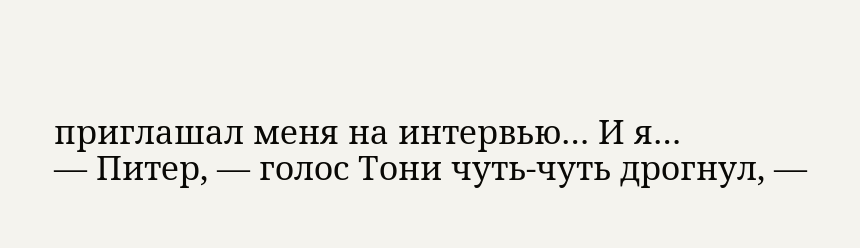приглашал меня на интервью… И я…
— Питер, — голос Тони чуть-чуть дрогнул, —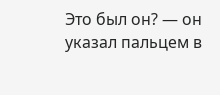Это был он? — он указал пальцем в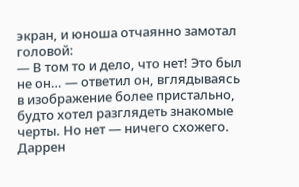экран, и юноша отчаянно замотал головой:
— В том то и дело, что нет! Это был не он… — ответил он, вглядываясь в изображение более пристально, будто хотел разглядеть знакомые черты. Но нет — ничего схожего. Даррен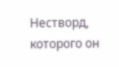Нестворд, которого он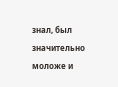знал, был значительно моложе и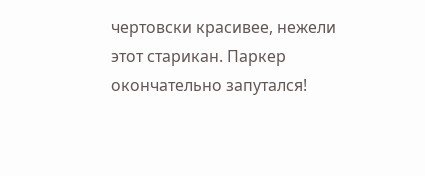чертовски красивее, нежели этот старикан. Паркер окончательно запутался!